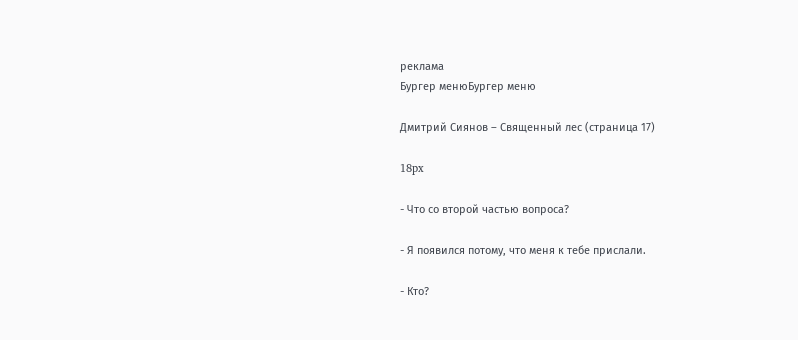реклама
Бургер менюБургер меню

Дмитрий Сиянов – Священный лес (страница 17)

18px

- Что со второй частью вопроса?

- Я появился потому, что меня к тебе прислали.

- Кто?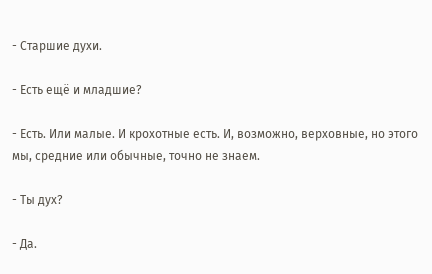- Старшие духи.

- Есть ещё и младшие?

- Есть. Или малые. И крохотные есть. И, возможно, верховные, но этого мы, средние или обычные, точно не знаем.

- Ты дух?

- Да.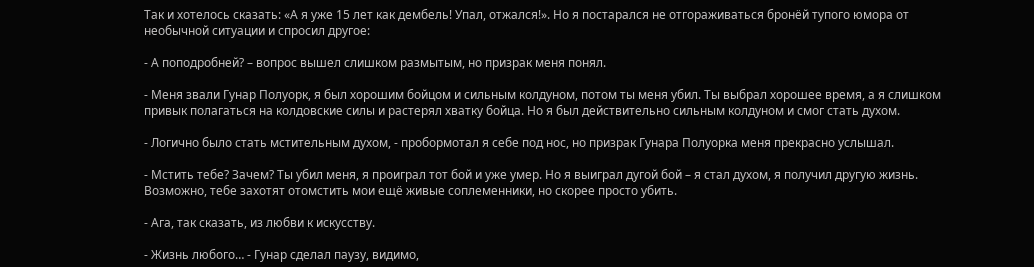Так и хотелось сказать: «А я уже 15 лет как дембель! Упал, отжался!». Но я постарался не отгораживаться бронёй тупого юмора от необычной ситуации и спросил другое:

- А поподробней? – вопрос вышел слишком размытым, но призрак меня понял.

- Меня звали Гунар Полуорк, я был хорошим бойцом и сильным колдуном, потом ты меня убил. Ты выбрал хорошее время, а я слишком привык полагаться на колдовские силы и растерял хватку бойца. Но я был действительно сильным колдуном и смог стать духом.

- Логично было стать мстительным духом, - пробормотал я себе под нос, но призрак Гунара Полуорка меня прекрасно услышал.

- Мстить тебе? Зачем? Ты убил меня, я проиграл тот бой и уже умер. Но я выиграл дугой бой – я стал духом, я получил другую жизнь. Возможно, тебе захотят отомстить мои ещё живые соплеменники, но скорее просто убить.

- Ага, так сказать, из любви к искусству.

- Жизнь любого… - Гунар сделал паузу, видимо,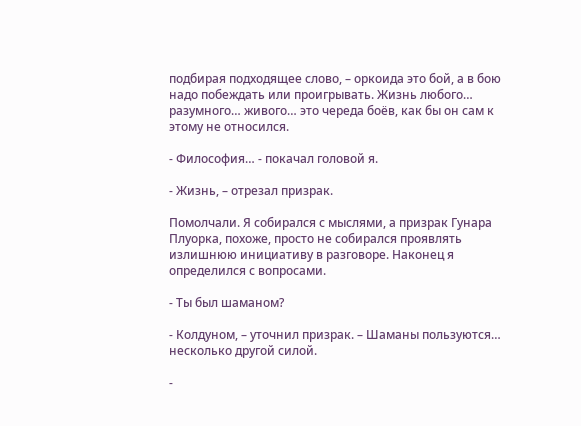подбирая подходящее слово, – оркоида это бой, а в бою надо побеждать или проигрывать. Жизнь любого… разумного… живого… это череда боёв, как бы он сам к этому не относился.

- Философия… - покачал головой я.

- Жизнь, – отрезал призрак.

Помолчали. Я собирался с мыслями, а призрак Гунара Плуорка, похоже, просто не собирался проявлять излишнюю инициативу в разговоре. Наконец я определился с вопросами.

- Ты был шаманом?

- Колдуном, – уточнил призрак. – Шаманы пользуются… несколько другой силой.

-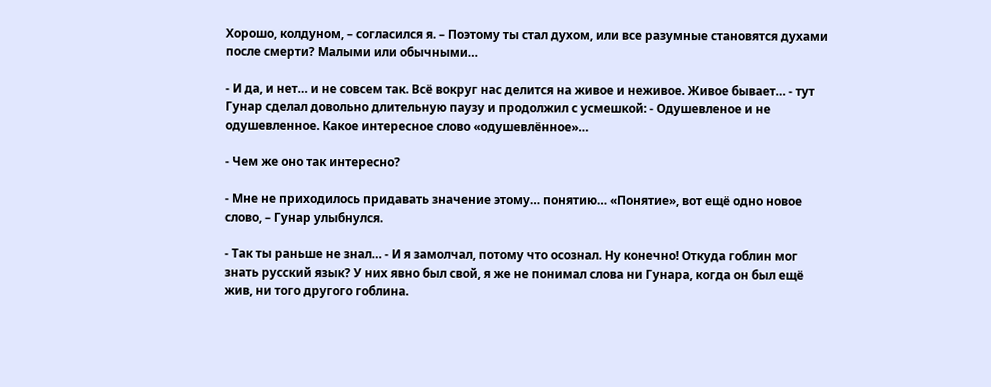Хорошо, колдуном, – согласился я. – Поэтому ты стал духом, или все разумные становятся духами после смерти? Малыми или обычными…

- И да, и нет… и не совсем так. Всё вокруг нас делится на живое и неживое. Живое бывает… - тут Гунар сделал довольно длительную паузу и продолжил с усмешкой: - Одушевленое и не одушевленное. Какое интересное слово «одушевлённое»…

- Чем же оно так интересно?

- Мне не приходилось придавать значение этому… понятию… «Понятие», вот ещё одно новое слово, – Гунар улыбнулся.

- Так ты раньше не знал… - И я замолчал, потому что осознал. Ну конечно! Откуда гоблин мог знать русский язык? У них явно был свой, я же не понимал слова ни Гунара, когда он был ещё жив, ни того другого гоблина.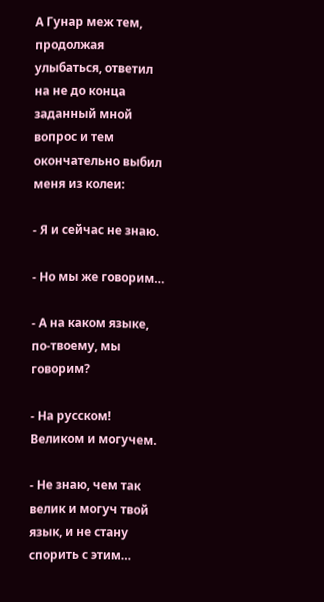А Гунар меж тем, продолжая улыбаться, ответил на не до конца заданный мной вопрос и тем окончательно выбил меня из колеи:

- Я и сейчас не знаю.

- Но мы же говорим…

- А на каком языке, по-твоему, мы говорим?

- На русском! Великом и могучем.

- Не знаю, чем так велик и могуч твой язык, и не стану спорить с этим…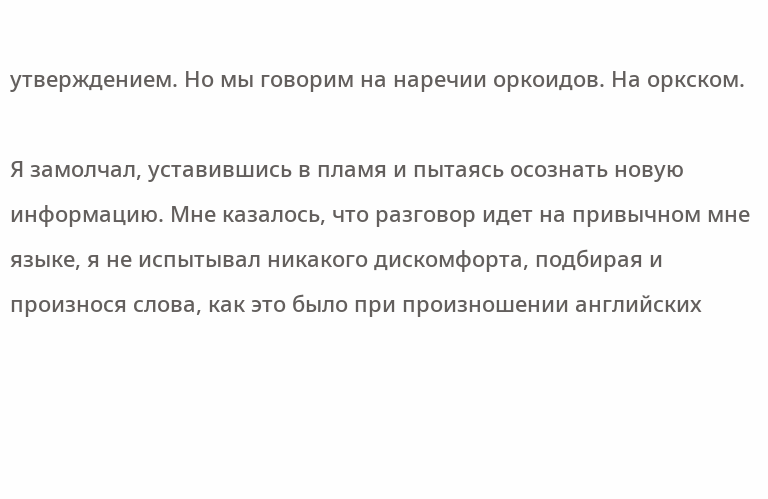утверждением. Но мы говорим на наречии оркоидов. На оркском.

Я замолчал, уставившись в пламя и пытаясь осознать новую информацию. Мне казалось, что разговор идет на привычном мне языке, я не испытывал никакого дискомфорта, подбирая и произнося слова, как это было при произношении английских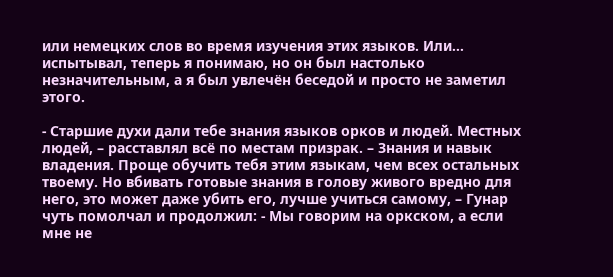или немецких слов во время изучения этих языков. Или… испытывал, теперь я понимаю, но он был настолько незначительным, а я был увлечён беседой и просто не заметил этого.

- Старшие духи дали тебе знания языков орков и людей. Местных людей, – расставлял всё по местам призрак. – Знания и навык владения. Проще обучить тебя этим языкам, чем всех остальных твоему. Но вбивать готовые знания в голову живого вредно для него, это может даже убить его, лучше учиться самому, – Гунар чуть помолчал и продолжил: - Мы говорим на оркском, а если мне не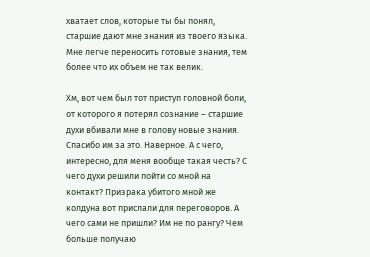хватает слов, которые ты бы понял, старшие дают мне знания из твоего языка. Мне легче переносить готовые знания, тем более что их объем не так велик.

Хм, вот чем был тот приступ головной боли, от которого я потерял сознание – старшие духи вбивали мне в голову новые знания. Спасибо им за это. Наверное. А с чего, интересно, для меня вообще такая честь? С чего духи решили пойти со мной на контакт? Призрака убитого мной же колдуна вот прислали для переговоров. А чего сами не пришли? Им не по рангу? Чем больше получаю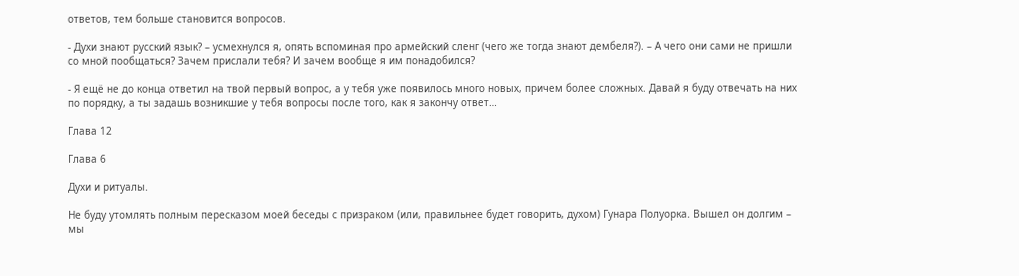ответов, тем больше становится вопросов.

- Духи знают русский язык? – усмехнулся я, опять вспоминая про армейский сленг (чего же тогда знают дембеля?). – А чего они сами не пришли со мной пообщаться? Зачем прислали тебя? И зачем вообще я им понадобился?

- Я ещё не до конца ответил на твой первый вопрос, а у тебя уже появилось много новых, причем более сложных. Давай я буду отвечать на них по порядку, а ты задашь возникшие у тебя вопросы после того, как я закончу ответ…

Глава 12

Глава 6

Духи и ритуалы.

Не буду утомлять полным пересказом моей беседы с призраком (или, правильнее будет говорить, духом) Гунара Полуорка. Вышел он долгим – мы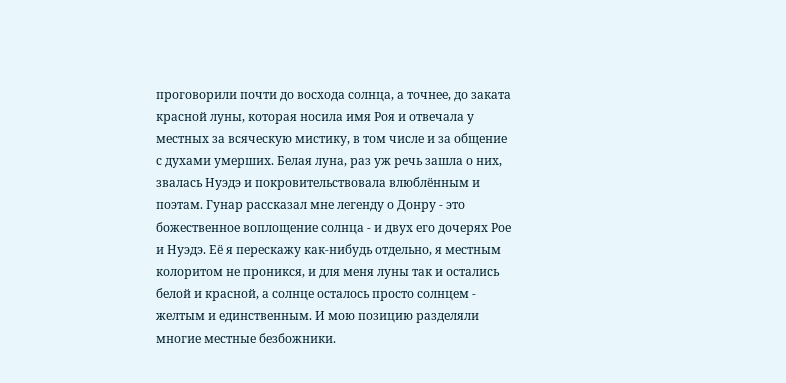проговорили почти до восхода солнца, а точнее, до заката красной луны, которая носила имя Роя и отвечала у местных за всяческую мистику, в том числе и за общение с духами умерших. Белая луна, раз уж речь зашла о них, звалась Нуэдэ и покровительствовала влюблённым и поэтам. Гунар рассказал мне легенду о Донру - это божественное воплощение солнца - и двух его дочерях Рое и Нуэдэ. Её я перескажу как-нибудь отдельно, я местным колоритом не проникся, и для меня луны так и остались белой и красной, а солнце осталось просто солнцем - желтым и единственным. И мою позицию разделяли многие местные безбожники.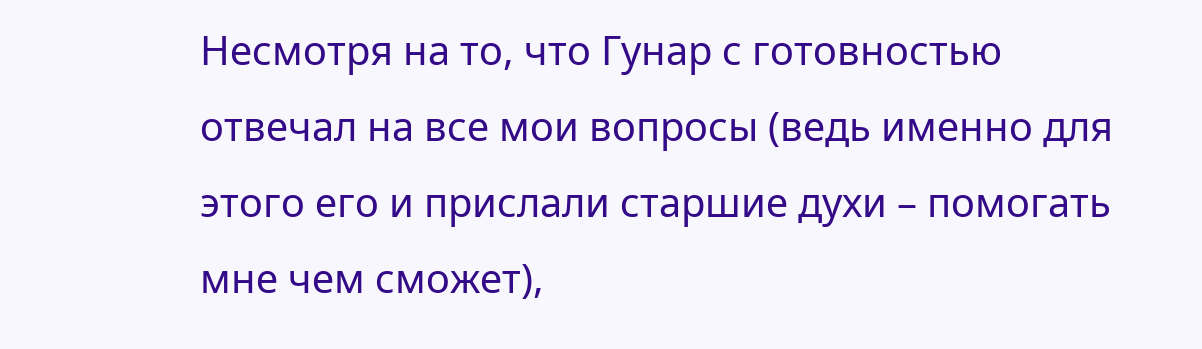Несмотря на то, что Гунар с готовностью отвечал на все мои вопросы (ведь именно для этого его и прислали старшие духи – помогать мне чем сможет),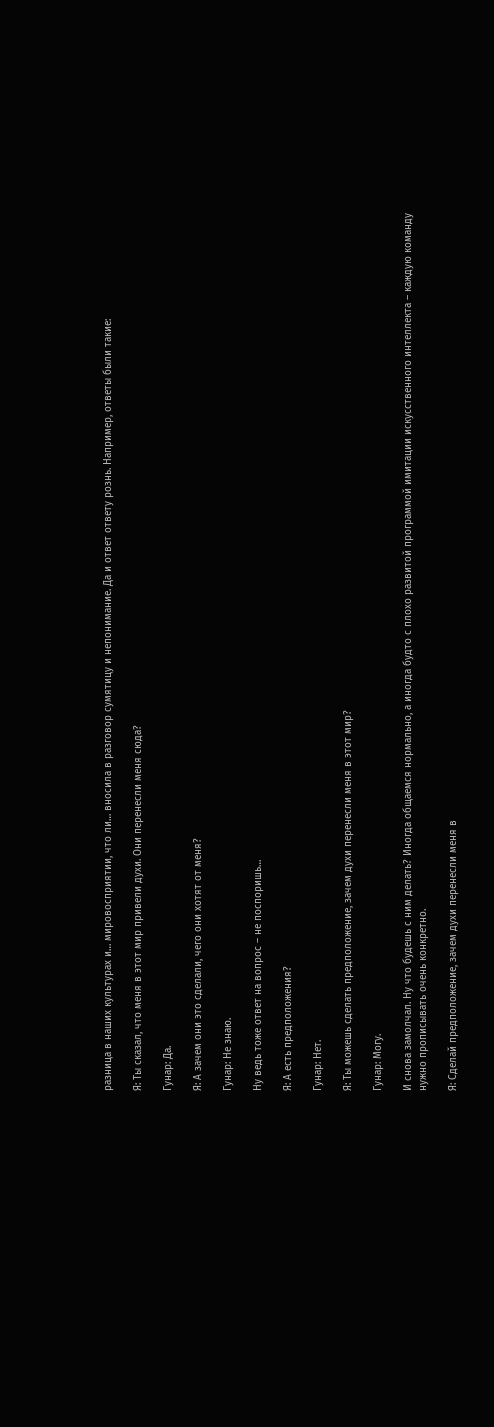разница в наших культурах и… мировосприятии, что ли… вносила в разговор сумятицу и непонимание. Да и ответ ответу рознь. Например, ответы были такие:

Я: Ты сказал, что меня в этот мир привели духи. Они перенесли меня сюда?

Гунар: Да.

Я: А зачем они это сделали, чего они хотят от меня?

Гунар: Не знаю.

Ну ведь тоже ответ на вопрос – не поспоришь…

Я: А есть предположения?

Гунар: Нет.

Я: Ты можешь сделать предположение, зачем духи перенесли меня в этот мир?

Гунар: Могу.

И снова замолчал. Ну что будешь с ним делать? Иногда общаемся нормально, а иногда будто с плохо развитой программой имитации искусственного интеллекта – каждую команду нужно прописывать очень конкретно.

Я: Сделай предположение, зачем духи перенесли меня в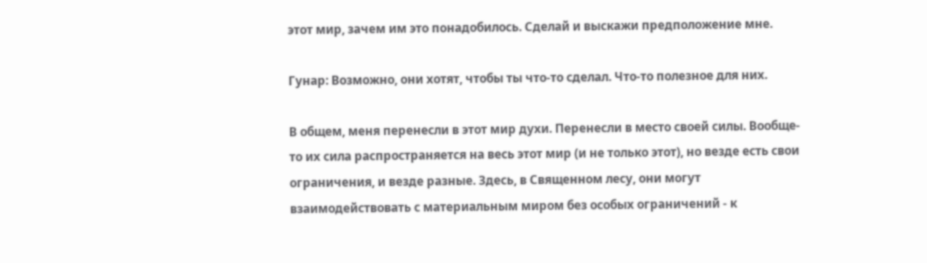этот мир, зачем им это понадобилось. Сделай и выскажи предположение мне.

Гунар: Возможно, они хотят, чтобы ты что-то сделал. Что-то полезное для них.

В общем, меня перенесли в этот мир духи. Перенесли в место своей силы. Вообще-то их сила распространяется на весь этот мир (и не только этот), но везде есть свои ограничения, и везде разные. Здесь, в Священном лесу, они могут взаимодействовать с материальным миром без особых ограничений - к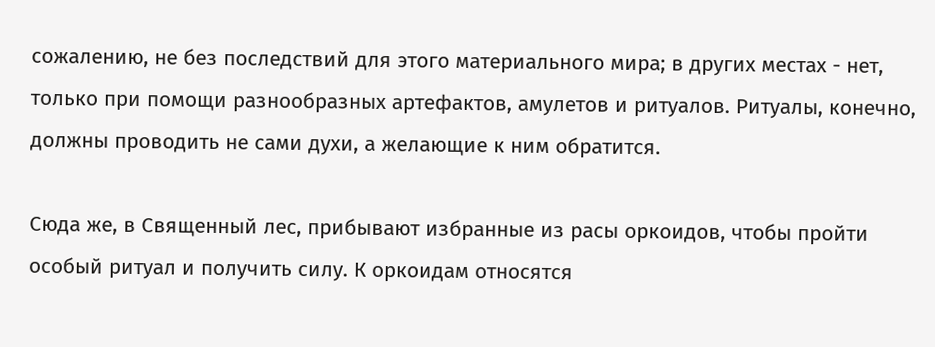сожалению, не без последствий для этого материального мира; в других местах - нет, только при помощи разнообразных артефактов, амулетов и ритуалов. Ритуалы, конечно, должны проводить не сами духи, а желающие к ним обратится.

Сюда же, в Священный лес, прибывают избранные из расы оркоидов, чтобы пройти особый ритуал и получить силу. К оркоидам относятся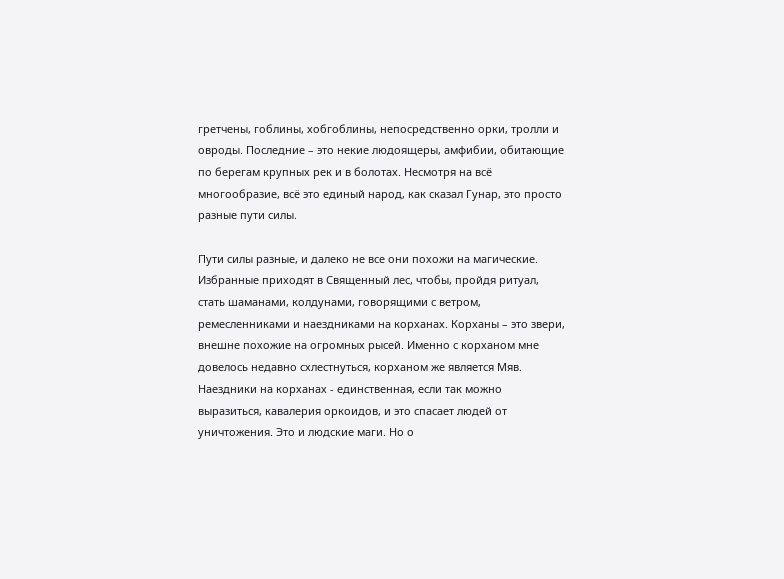гретчены, гоблины, хобгоблины, непосредственно орки, тролли и овроды. Последние – это некие людоящеры, амфибии, обитающие по берегам крупных рек и в болотах. Несмотря на всё многообразие, всё это единый народ, как сказал Гунар, это просто разные пути силы.

Пути силы разные, и далеко не все они похожи на магические. Избранные приходят в Священный лес, чтобы, пройдя ритуал, стать шаманами, колдунами, говорящими с ветром, ремесленниками и наездниками на корханах. Корханы – это звери, внешне похожие на огромных рысей. Именно с корханом мне довелось недавно схлестнуться, корханом же является Мяв. Наездники на корханах - единственная, если так можно выразиться, кавалерия оркоидов, и это спасает людей от уничтожения. Это и людские маги. Но о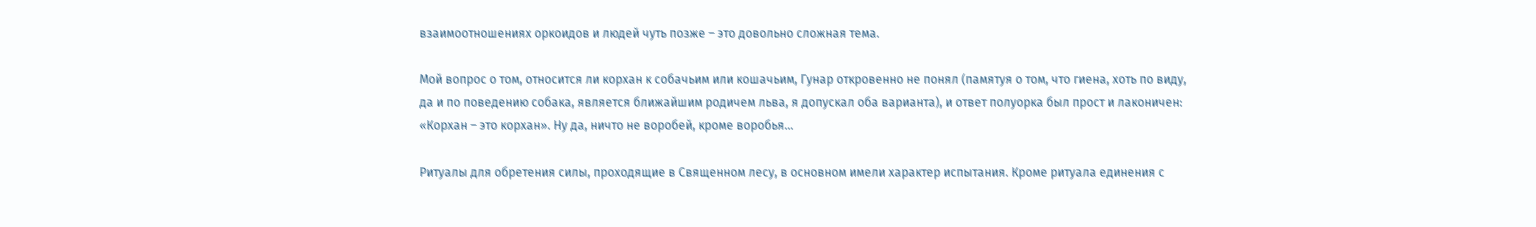взаимоотношениях оркоидов и людей чуть позже – это довольно сложная тема.

Мой вопрос о том, относится ли корхан к собачьим или кошачьим, Гунар откровенно не понял (памятуя о том, что гиена, хоть по виду, да и по поведению собака, является ближайшим родичем льва, я допускал оба варианта), и ответ полуорка был прост и лаконичен: «Корхан – это корхан». Ну да, ничто не воробей, кроме воробья…

Ритуалы для обретения силы, проходящие в Священном лесу, в основном имели характер испытания. Кроме ритуала единения с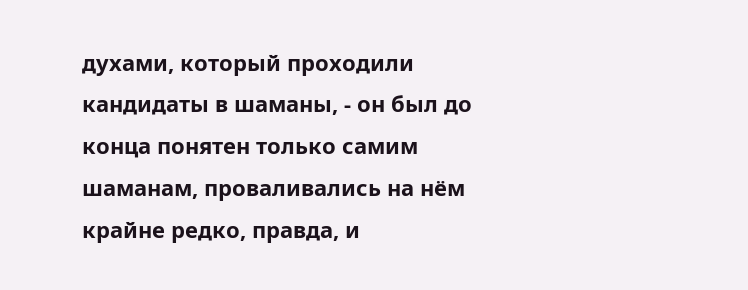духами, который проходили кандидаты в шаманы, - он был до конца понятен только самим шаманам, проваливались на нём крайне редко, правда, и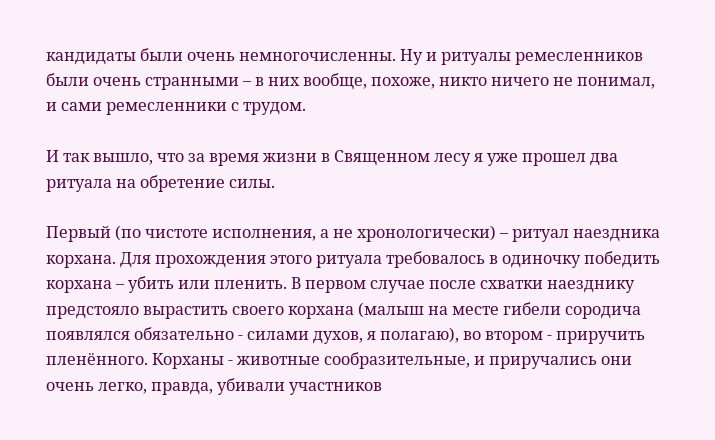кандидаты были очень немногочисленны. Ну и ритуалы ремесленников были очень странными – в них вообще, похоже, никто ничего не понимал, и сами ремесленники с трудом.

И так вышло, что за время жизни в Священном лесу я уже прошел два ритуала на обретение силы.

Первый (по чистоте исполнения, а не хронологически) – ритуал наездника корхана. Для прохождения этого ритуала требовалось в одиночку победить корхана – убить или пленить. В первом случае после схватки наезднику предстояло вырастить своего корхана (малыш на месте гибели сородича появлялся обязательно - силами духов, я полагаю), во втором - приручить пленённого. Корханы - животные сообразительные, и приручались они очень легко, правда, убивали участников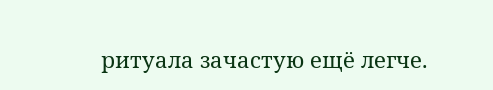ритуала зачастую ещё легче.